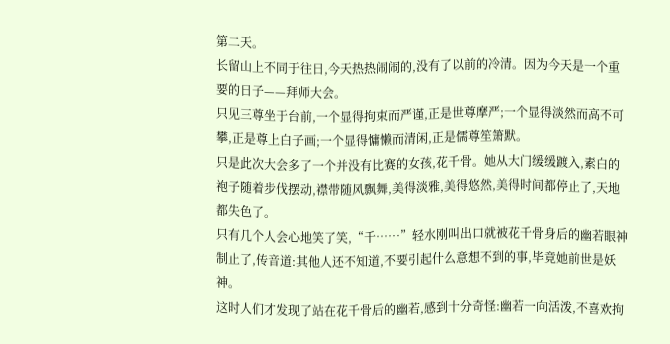第二天。
长留山上不同于往日,今天热热闹闹的,没有了以前的冷清。因为今天是一个重要的日子——拜师大会。
只见三尊坐于台前,一个显得拘束而严谨,正是世尊摩严;一个显得淡然而高不可攀,正是尊上白子画;一个显得慵懒而清闲,正是儒尊笙箫默。
只是此次大会多了一个并没有比赛的女孩,花千骨。她从大门缓缓踱入,素白的袍子随着步伐摆动,襟带随风飘舞,美得淡雅,美得悠然,美得时间都停止了,天地都失色了。
只有几个人会心地笑了笑,“千……”轻水刚叫出口就被花千骨身后的幽若眼神制止了,传音道:其他人还不知道,不要引起什么意想不到的事,毕竟她前世是妖神。
这时人们才发现了站在花千骨后的幽若,感到十分奇怪:幽若一向活泼,不喜欢拘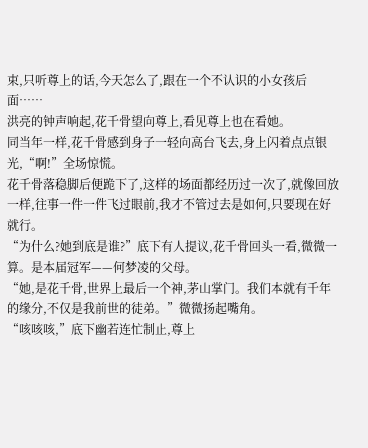束,只听尊上的话,今天怎么了,跟在一个不认识的小女孩后面……
洪亮的钟声响起,花千骨望向尊上,看见尊上也在看她。
同当年一样,花千骨感到身子一轻向高台飞去,身上闪着点点银光,“啊!”全场惊慌。
花千骨落稳脚后便跪下了,这样的场面都经历过一次了,就像回放一样,往事一件一件飞过眼前,我才不管过去是如何,只要现在好就行。
“为什么?她到底是谁?”底下有人提议,花千骨回头一看,微微一算。是本届冠军——何梦凌的父母。
“她,是花千骨,世界上最后一个神,茅山掌门。我们本就有千年的缘分,不仅是我前世的徒弟。”微微扬起嘴角。
“咳咳咳,”底下幽若连忙制止,尊上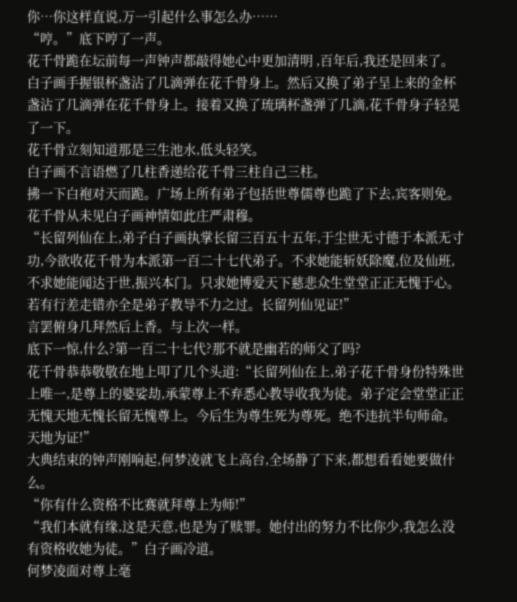你…你这样直说,万一引起什么事怎么办……
“哼。”底下哼了一声。
花千骨跪在坛前每一声钟声都敲得她心中更加清明 ,百年后,我还是回来了。
白子画手握银杯盏沾了几滴弹在花千骨身上。然后又换了弟子呈上来的金杯盏沾了几滴弹在花千骨身上。接着又换了琉璃杯盏弹了几滴,花千骨身子轻晃了一下。
花千骨立刻知道那是三生池水,低头轻笑。
白子画不言语燃了几柱香递给花千骨三柱自己三柱。
拂一下白袍对天而跪。广场上所有弟子包括世尊儒尊也跪了下去,宾客则免。
花千骨从未见白子画神情如此庄严肃穆。
“长留列仙在上,弟子白子画执掌长留三百五十五年,于尘世无寸德于本派无寸功,今欲收花千骨为本派第一百二十七代弟子。不求她能斩妖除魔,位及仙班,不求她能闻达于世,振兴本门。只求她博爱天下慈悲众生堂堂正正无愧于心。若有行差走错亦全是弟子教导不力之过。长留列仙见证!”
言罢俯身几拜然后上香。与上次一样。
底下一惊,什么?第一百二十七代?那不就是幽若的师父了吗?
花千骨恭恭敬敬在地上叩了几个头道:“长留列仙在上,弟子花千骨身份特殊世上唯一,是尊上的婆娑劫,承蒙尊上不弃悉心教导收我为徒。弟子定会堂堂正正无愧天地无愧长留无愧尊上。今后生为尊生死为尊死。绝不违抗半句师命。天地为证!”
大典结束的钟声刚响起,何梦凌就飞上高台,全场静了下来,都想看看她要做什么。
“你有什么资格不比赛就拜尊上为师!”
“我们本就有缘,这是天意,也是为了赎罪。她付出的努力不比你少,我怎么没有资格收她为徒。”白子画冷道。
何梦凌面对尊上毫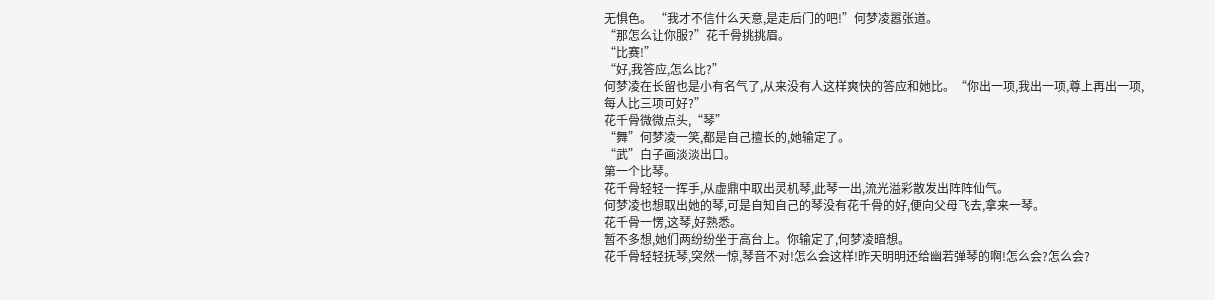无惧色。 “我才不信什么天意,是走后门的吧!”何梦凌嚣张道。
“那怎么让你服?”花千骨挑挑眉。
“比赛!”
“好,我答应,怎么比?”
何梦凌在长留也是小有名气了,从来没有人这样爽快的答应和她比。“你出一项,我出一项,尊上再出一项,每人比三项可好?”
花千骨微微点头,“琴”
“舞”何梦凌一笑,都是自己擅长的,她输定了。
“武”白子画淡淡出口。
第一个比琴。
花千骨轻轻一挥手,从虚鼎中取出灵机琴,此琴一出,流光溢彩散发出阵阵仙气。
何梦凌也想取出她的琴,可是自知自己的琴没有花千骨的好,便向父母飞去,拿来一琴。
花千骨一愣,这琴,好熟悉。
暂不多想,她们两纷纷坐于高台上。你输定了,何梦凌暗想。
花千骨轻轻抚琴,突然一惊,琴音不对!怎么会这样!昨天明明还给幽若弹琴的啊!怎么会?怎么会?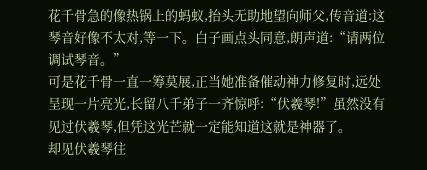花千骨急的像热锅上的蚂蚁,抬头无助地望向师父,传音道:这琴音好像不太对,等一下。白子画点头同意,朗声道:“请两位调试琴音。”
可是花千骨一直一筹莫展,正当她准备催动神力修复时,远处呈现一片亮光,长留八千弟子一齐惊呼:“伏羲琴!”虽然没有见过伏羲琴,但凭这光芒就一定能知道这就是神器了。
却见伏羲琴往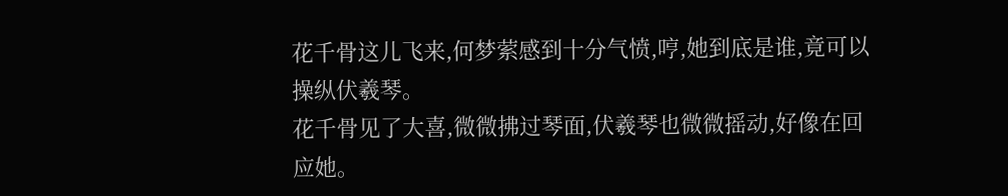花千骨这儿飞来,何梦萦感到十分气愤,哼,她到底是谁,竟可以操纵伏羲琴。
花千骨见了大喜,微微拂过琴面,伏羲琴也微微摇动,好像在回应她。